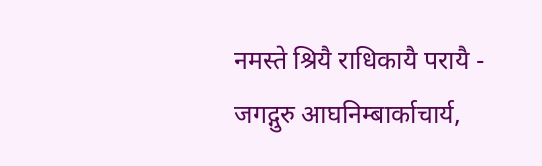नमस्ते श्रियै राधिकायै परायै - जगद्गुरु आघनिम्बार्काचार्य,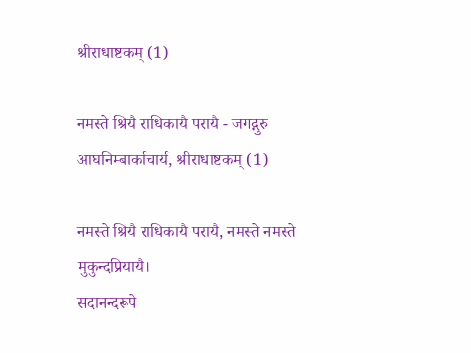श्रीराधाष्टकम् (1)

नमस्ते श्रियै राधिकायै परायै - जगद्गुरु आघनिम्बार्काचार्य, श्रीराधाष्टकम् (1)

नमस्ते श्रियै राधिकायै परायै, नमस्ते नमस्ते मुकुन्दप्रियायै।
सदानन्दरूपे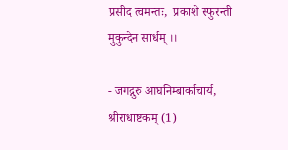प्रसीद त्वमन्तः,  प्रकाशे स्फुरन्ती मुकुन्देन सार्धम् ।।

- जगद्गुरु आघनिम्बार्काचार्य, श्रीराधाष्टकम् (1)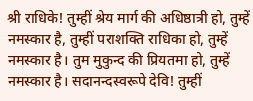श्री राधिके! तुम्हीं श्रेय मार्ग की अधिष्ठात्री हो, तुम्हें नमस्कार है, तुम्हीं पराशक्ति राधिका हो, तुम्हें नमस्कार है। तुम मुकुन्द की प्रियतमा हो, तुम्हें नमस्कार है। सदानन्दस्वरूपे देवि! तुम्हीं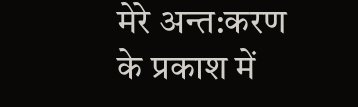मेरे अन्त:करण के प्रकाश में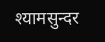श्यामसुन्दर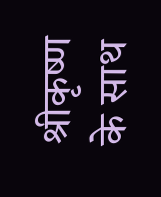श्रीकृष्ण के साथ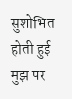सुशोभित होती हुई मुझ पर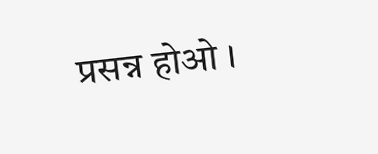प्रसन्न होओ ।